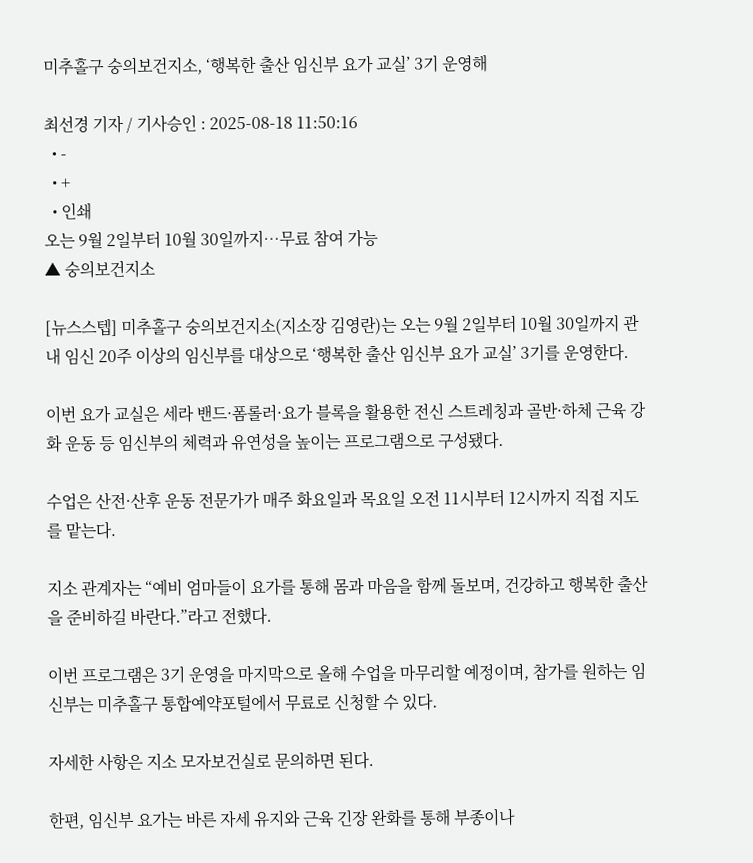미추홀구 숭의보건지소, ‘행복한 출산 임신부 요가 교실’ 3기 운영해

최선경 기자 / 기사승인 : 2025-08-18 11:50:16
  • -
  • +
  • 인쇄
오는 9월 2일부터 10월 30일까지…무료 참여 가능
▲ 숭의보건지소

[뉴스스텝] 미추홀구 숭의보건지소(지소장 김영란)는 오는 9월 2일부터 10월 30일까지 관내 임신 20주 이상의 임신부를 대상으로 ‘행복한 출산 임신부 요가 교실’ 3기를 운영한다.

이번 요가 교실은 세라 밴드·폼롤러·요가 블록을 활용한 전신 스트레칭과 골반·하체 근육 강화 운동 등 임신부의 체력과 유연성을 높이는 프로그램으로 구성됐다.

수업은 산전·산후 운동 전문가가 매주 화요일과 목요일 오전 11시부터 12시까지 직접 지도를 맡는다.

지소 관계자는 “예비 엄마들이 요가를 통해 몸과 마음을 함께 돌보며, 건강하고 행복한 출산을 준비하길 바란다.”라고 전했다.

이번 프로그램은 3기 운영을 마지막으로 올해 수업을 마무리할 예정이며, 참가를 원하는 임신부는 미추홀구 통합예약포털에서 무료로 신청할 수 있다.

자세한 사항은 지소 모자보건실로 문의하면 된다.

한편, 임신부 요가는 바른 자세 유지와 근육 긴장 완화를 통해 부종이나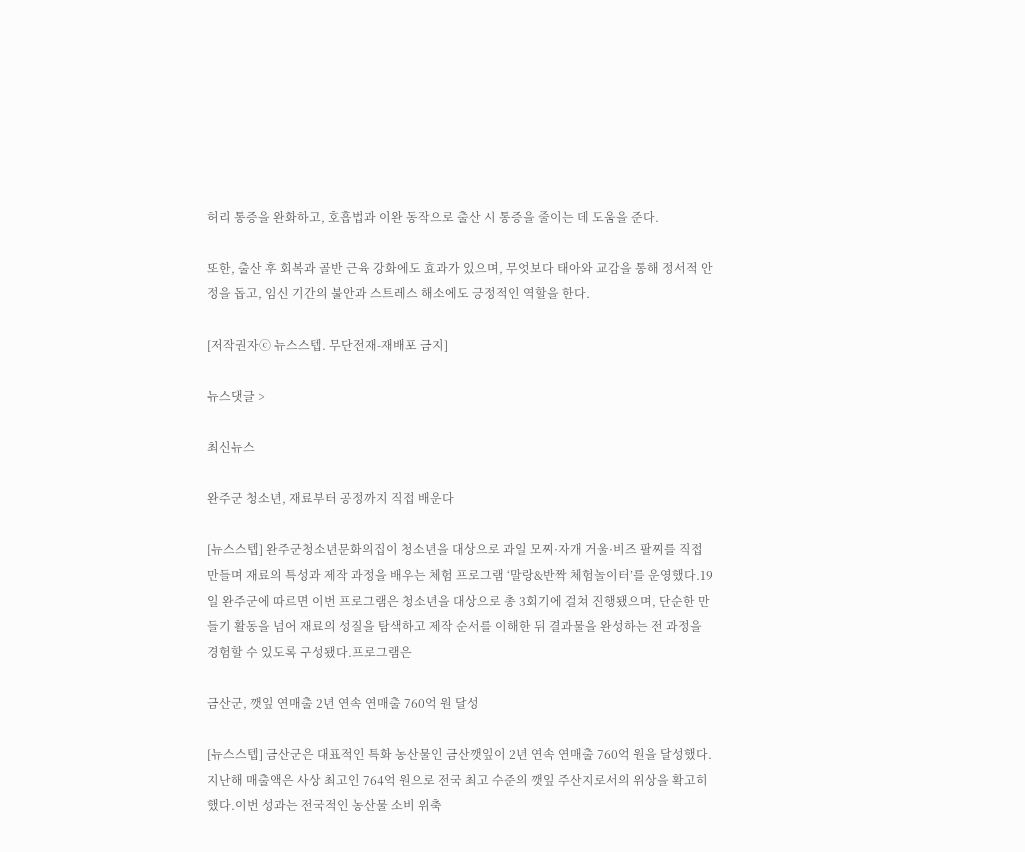허리 통증을 완화하고, 호흡법과 이완 동작으로 출산 시 통증을 줄이는 데 도움을 준다.

또한, 출산 후 회복과 골반 근육 강화에도 효과가 있으며, 무엇보다 태아와 교감을 통해 정서적 안정을 돕고, 임신 기간의 불안과 스트레스 해소에도 긍정적인 역할을 한다.

[저작권자ⓒ 뉴스스텝. 무단전재-재배포 금지]

뉴스댓글 >

최신뉴스

완주군 청소년, 재료부터 공정까지 직접 배운다

[뉴스스텝] 완주군청소년문화의집이 청소년을 대상으로 과일 모찌·자개 거울·비즈 팔찌를 직접 만들며 재료의 특성과 제작 과정을 배우는 체험 프로그램 ‘말랑&반짝 체험놀이터’를 운영했다.19일 완주군에 따르면 이번 프로그램은 청소년을 대상으로 총 3회기에 걸쳐 진행됐으며, 단순한 만들기 활동을 넘어 재료의 성질을 탐색하고 제작 순서를 이해한 뒤 결과물을 완성하는 전 과정을 경험할 수 있도록 구성됐다.프로그램은

금산군, 깻잎 연매출 2년 연속 연매출 760억 원 달성

[뉴스스텝] 금산군은 대표적인 특화 농산물인 금산깻잎이 2년 연속 연매출 760억 원을 달성했다.지난해 매출액은 사상 최고인 764억 원으로 전국 최고 수준의 깻잎 주산지로서의 위상을 확고히 했다.이번 성과는 전국적인 농산물 소비 위축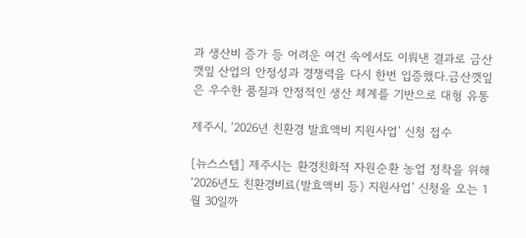과 생산비 증가 등 어려운 여건 속에서도 이뤄낸 결과로 금산깻잎 산업의 안정성과 경쟁력을 다시 한번 입증했다.금산깻잎은 우수한 품질과 안정적인 생산 체계를 기반으로 대형 유통

제주시, ‘2026년 친환경 발효액비 지원사업’ 신청 접수

[뉴스스텝] 제주시는 환경친화적 자원순환 농업 정착을 위해 ‘2026년도 친환경비료(발효액비 등) 지원사업’ 신청을 오는 1월 30일까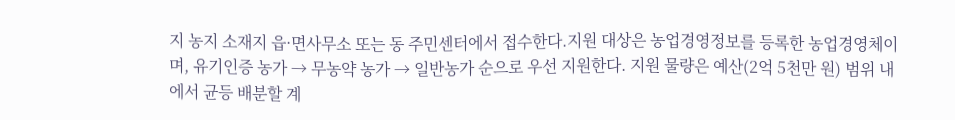지 농지 소재지 읍·면사무소 또는 동 주민센터에서 접수한다.지원 대상은 농업경영정보를 등록한 농업경영체이며, 유기인증 농가 → 무농약 농가 → 일반농가 순으로 우선 지원한다. 지원 물량은 예산(2억 5천만 원) 범위 내에서 균등 배분할 계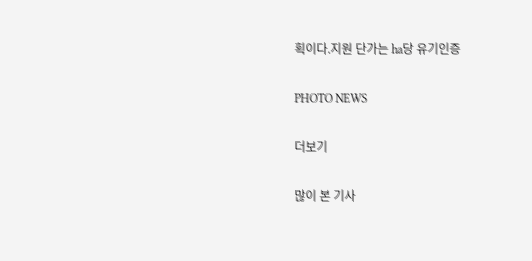획이다.지원 단가는 ha당 유기인증

PHOTO NEWS

더보기

많이 본 기사